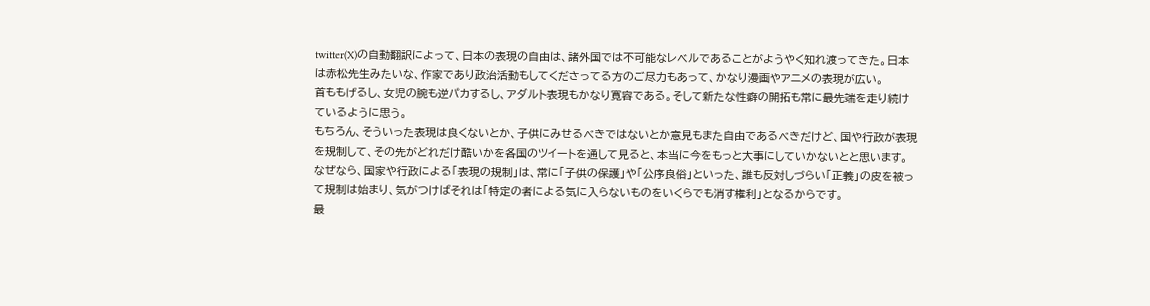twitter(X)の自動翻訳によって、日本の表現の自由は、諸外国では不可能なレベルであることがようやく知れ渡ってきた。日本は赤松先生みたいな、作家であり政治活動もしてくださってる方のご尽力もあって、かなり漫画やアニメの表現が広い。
首ももげるし、女児の腕も逆パカするし、アダルト表現もかなり寛容である。そして新たな性癖の開拓も常に最先端を走り続けているように思う。
もちろん、そういった表現は良くないとか、子供にみせるべきではないとか意見もまた自由であるべきだけど、国や行政が表現を規制して、その先がどれだけ酷いかを各国のツイートを通して見ると、本当に今をもっと大事にしていかないとと思います。
なぜなら、国家や行政による「表現の規制」は、常に「子供の保護」や「公序良俗」といった、誰も反対しづらい「正義」の皮を被って規制は始まり、気がつけばそれは「特定の者による気に入らないものをいくらでも消す権利」となるからです。
最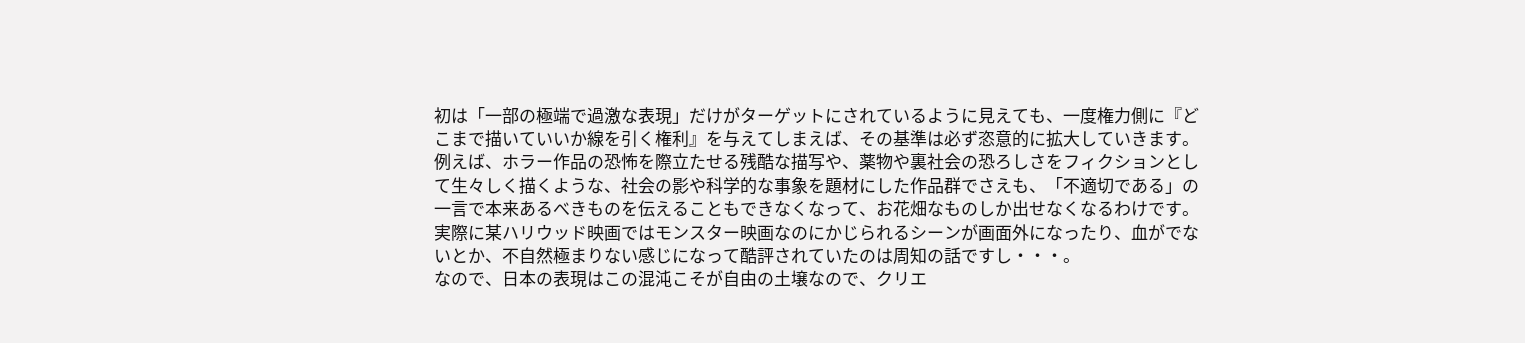初は「一部の極端で過激な表現」だけがターゲットにされているように見えても、一度権力側に『どこまで描いていいか線を引く権利』を与えてしまえば、その基準は必ず恣意的に拡大していきます。
例えば、ホラー作品の恐怖を際立たせる残酷な描写や、薬物や裏社会の恐ろしさをフィクションとして生々しく描くような、社会の影や科学的な事象を題材にした作品群でさえも、「不適切である」の一言で本来あるべきものを伝えることもできなくなって、お花畑なものしか出せなくなるわけです。実際に某ハリウッド映画ではモンスター映画なのにかじられるシーンが画面外になったり、血がでないとか、不自然極まりない感じになって酷評されていたのは周知の話ですし・・・。
なので、日本の表現はこの混沌こそが自由の土壌なので、クリエ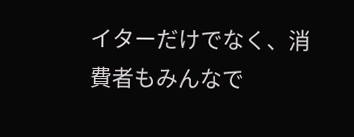イターだけでなく、消費者もみんなで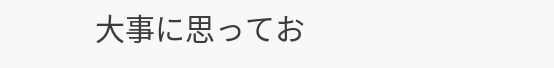大事に思ってお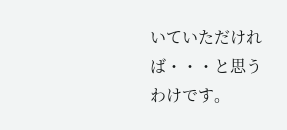いていただければ・・・と思うわけです。